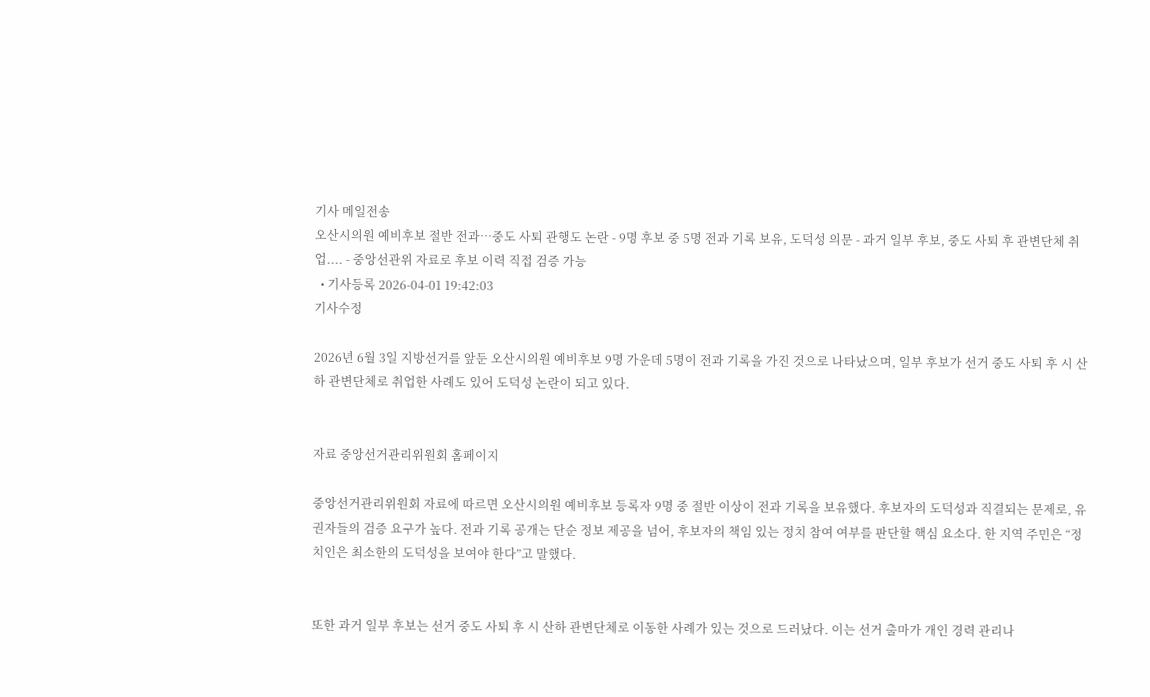기사 메일전송
오산시의원 예비후보 절반 전과…중도 사퇴 관행도 논란 - 9명 후보 중 5명 전과 기록 보유, 도덕성 의문 - 과거 일부 후보, 중도 사퇴 후 관변단체 취업.... - 중앙선관위 자료로 후보 이력 직접 검증 가능
  • 기사등록 2026-04-01 19:42:03
기사수정

2026년 6월 3일 지방선거를 앞둔 오산시의원 예비후보 9명 가운데 5명이 전과 기록을 가진 것으로 나타났으며, 일부 후보가 선거 중도 사퇴 후 시 산하 관변단체로 취업한 사례도 있어 도덕성 논란이 되고 있다.


자료 중앙선거관리위원회 홈페이지

중앙선거관리위원회 자료에 따르면 오산시의원 예비후보 등록자 9명 중 절반 이상이 전과 기록을 보유했다. 후보자의 도덕성과 직결되는 문제로, 유권자들의 검증 요구가 높다. 전과 기록 공개는 단순 정보 제공을 넘어, 후보자의 책임 있는 정치 참여 여부를 판단할 핵심 요소다. 한 지역 주민은 “정치인은 최소한의 도덕성을 보여야 한다”고 말했다.


또한 과거 일부 후보는 선거 중도 사퇴 후 시 산하 관변단체로 이동한 사례가 있는 것으로 드러났다. 이는 선거 출마가 개인 경력 관리나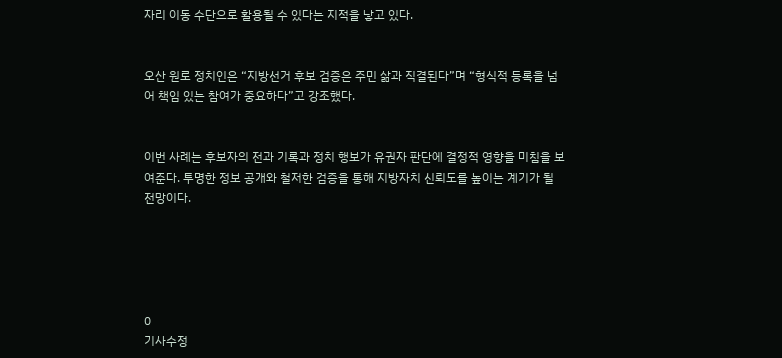자리 이동 수단으로 활용될 수 있다는 지적을 낳고 있다.


오산 원로 정치인은 “지방선거 후보 검증은 주민 삶과 직결된다”며 “형식적 등록을 넘어 책임 있는 참여가 중요하다”고 강조했다.


이번 사례는 후보자의 전과 기록과 정치 행보가 유권자 판단에 결정적 영향을 미침을 보여준다. 투명한 정보 공개와 철저한 검증을 통해 지방자치 신뢰도를 높이는 계기가 될 전망이다.





0
기사수정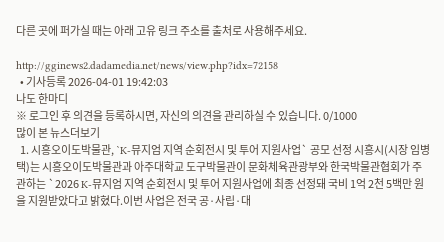다른 곳에 퍼가실 때는 아래 고유 링크 주소를 출처로 사용해주세요.

http://gginews2.dadamedia.net/news/view.php?idx=72158
  • 기사등록 2026-04-01 19:42:03
나도 한마디
※ 로그인 후 의견을 등록하시면, 자신의 의견을 관리하실 수 있습니다. 0/1000
많이 본 뉴스더보기
  1. 시흥오이도박물관, `K-뮤지엄 지역 순회전시 및 투어 지원사업` 공모 선정 시흥시(시장 임병택)는 시흥오이도박물관과 아주대학교 도구박물관이 문화체육관광부와 한국박물관협회가 주관하는 `2026 K-뮤지엄 지역 순회전시 및 투어 지원사업에 최종 선정돼 국비 1억 2천 5백만 원을 지원받았다고 밝혔다.이번 사업은 전국 공·사립·대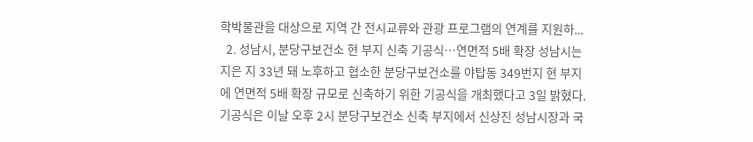학박물관을 대상으로 지역 간 전시교류와 관광 프로그램의 연계를 지원하...
  2. 성남시, 분당구보건소 현 부지 신축 기공식…연면적 5배 확장 성남시는 지은 지 33년 돼 노후하고 협소한 분당구보건소를 야탑동 349번지 현 부지에 연면적 5배 확장 규모로 신축하기 위한 기공식을 개최했다고 3일 밝혔다.기공식은 이날 오후 2시 분당구보건소 신축 부지에서 신상진 성남시장과 국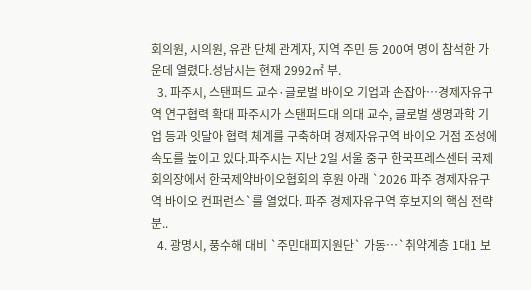회의원, 시의원, 유관 단체 관계자, 지역 주민 등 200여 명이 참석한 가운데 열렸다.성남시는 현재 2992㎡ 부.
  3. 파주시, 스탠퍼드 교수·글로벌 바이오 기업과 손잡아…경제자유구역 연구협력 확대 파주시가 스탠퍼드대 의대 교수, 글로벌 생명과학 기업 등과 잇달아 협력 체계를 구축하며 경제자유구역 바이오 거점 조성에 속도를 높이고 있다.파주시는 지난 2일 서울 중구 한국프레스센터 국제회의장에서 한국제약바이오협회의 후원 아래 `2026 파주 경제자유구역 바이오 컨퍼런스`를 열었다. 파주 경제자유구역 후보지의 핵심 전략 분..
  4. 광명시, 풍수해 대비 `주민대피지원단` 가동…`취약계층 1대1 보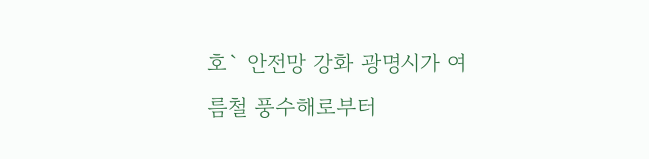호` 안전망 강화 광명시가 여름철 풍수해로부터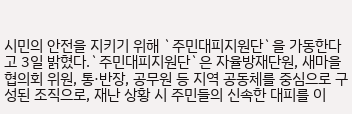시민의 안전을 지키기 위해 `주민대피지원단`을 가동한다고 3일 밝혔다.`주민대피지원단`은 자율방재단원, 새마을협의회 위원, 통·반장, 공무원 등 지역 공동체를 중심으로 구성된 조직으로, 재난 상황 시 주민들의 신속한 대피를 이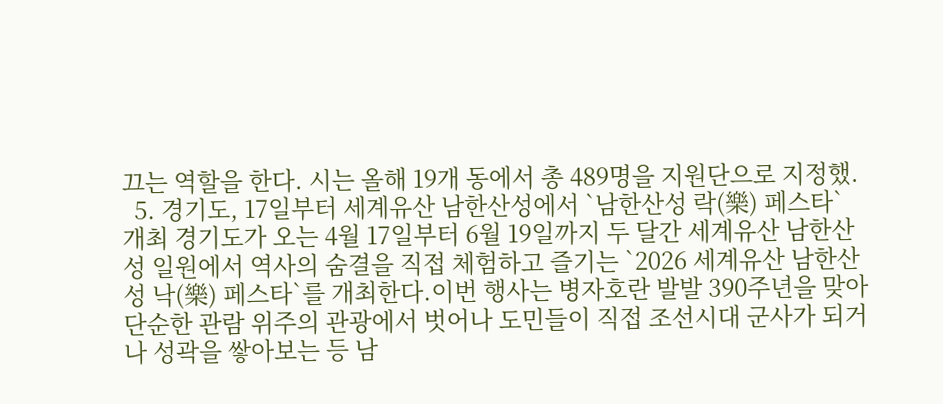끄는 역할을 한다. 시는 올해 19개 동에서 총 489명을 지원단으로 지정했.
  5. 경기도, 17일부터 세계유산 남한산성에서 `남한산성 락(樂) 페스타` 개최 경기도가 오는 4월 17일부터 6월 19일까지 두 달간 세계유산 남한산성 일원에서 역사의 숨결을 직접 체험하고 즐기는 `2026 세계유산 남한산성 낙(樂) 페스타`를 개최한다.이번 행사는 병자호란 발발 390주년을 맞아 단순한 관람 위주의 관광에서 벗어나 도민들이 직접 조선시대 군사가 되거나 성곽을 쌓아보는 등 남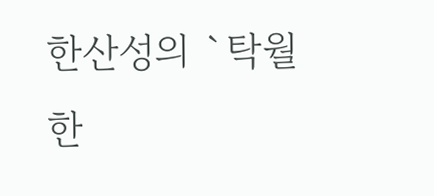한산성의 `탁월한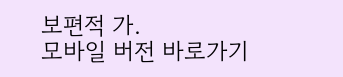보편적 가.
모바일 버전 바로가기